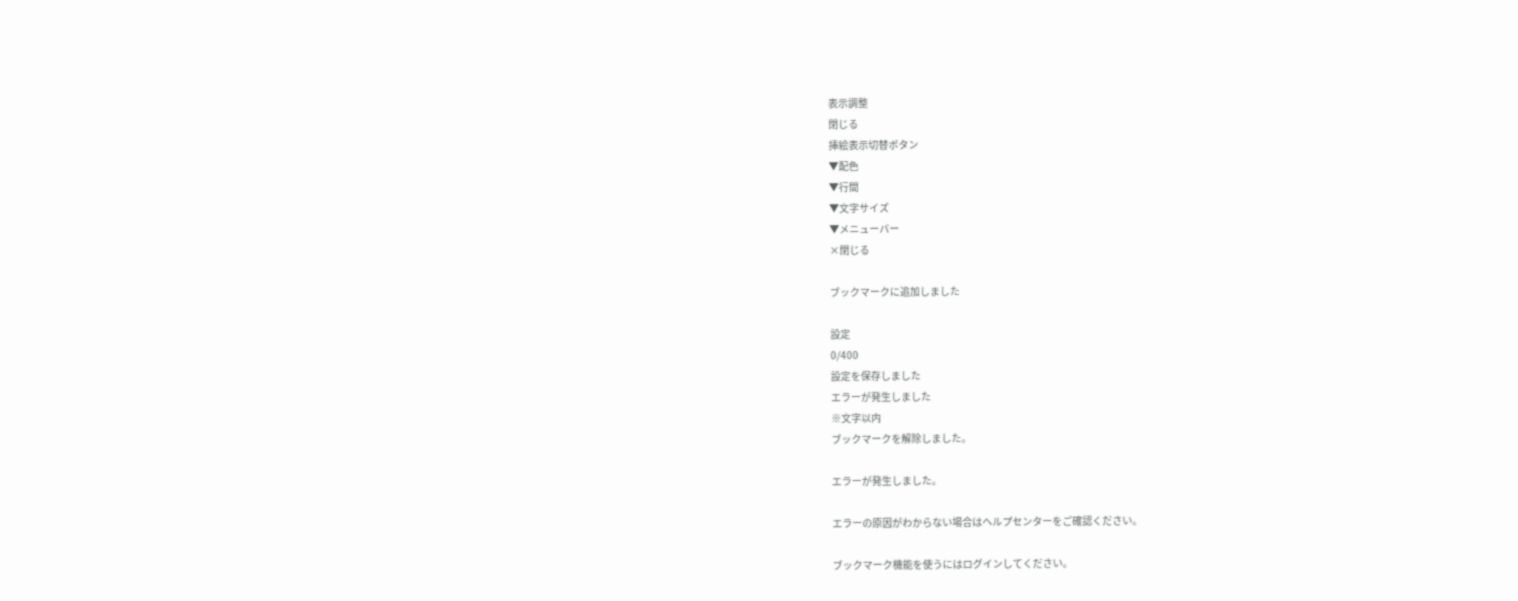表示調整
閉じる
挿絵表示切替ボタン
▼配色
▼行間
▼文字サイズ
▼メニューバー
×閉じる

ブックマークに追加しました

設定
0/400
設定を保存しました
エラーが発生しました
※文字以内
ブックマークを解除しました。

エラーが発生しました。

エラーの原因がわからない場合はヘルプセンターをご確認ください。

ブックマーク機能を使うにはログインしてください。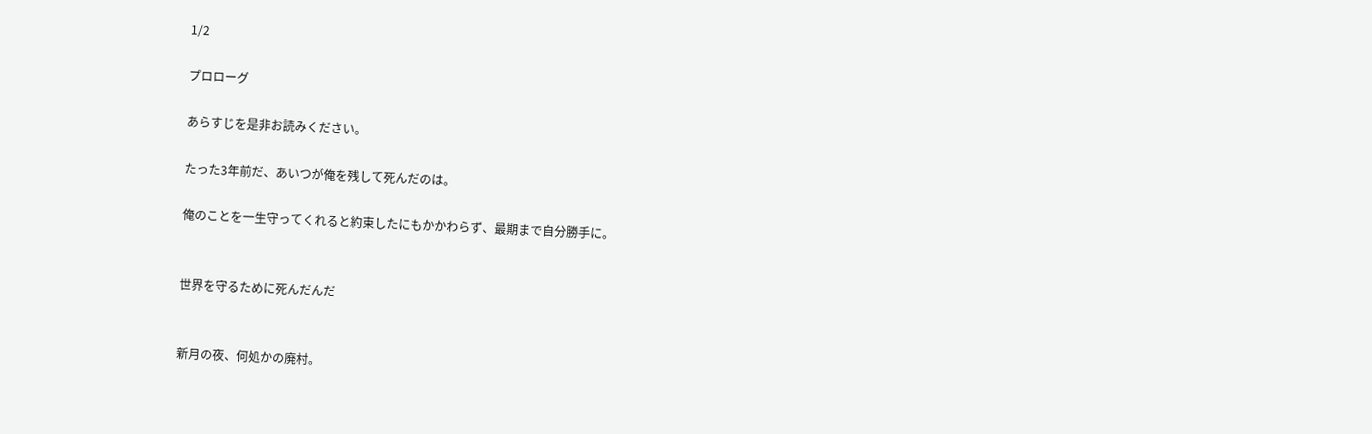1/2

プロローグ

あらすじを是非お読みください。

たった3年前だ、あいつが俺を残して死んだのは。

俺のことを一生守ってくれると約束したにもかかわらず、最期まで自分勝手に。


世界を守るために死んだんだ


新月の夜、何処かの廃村。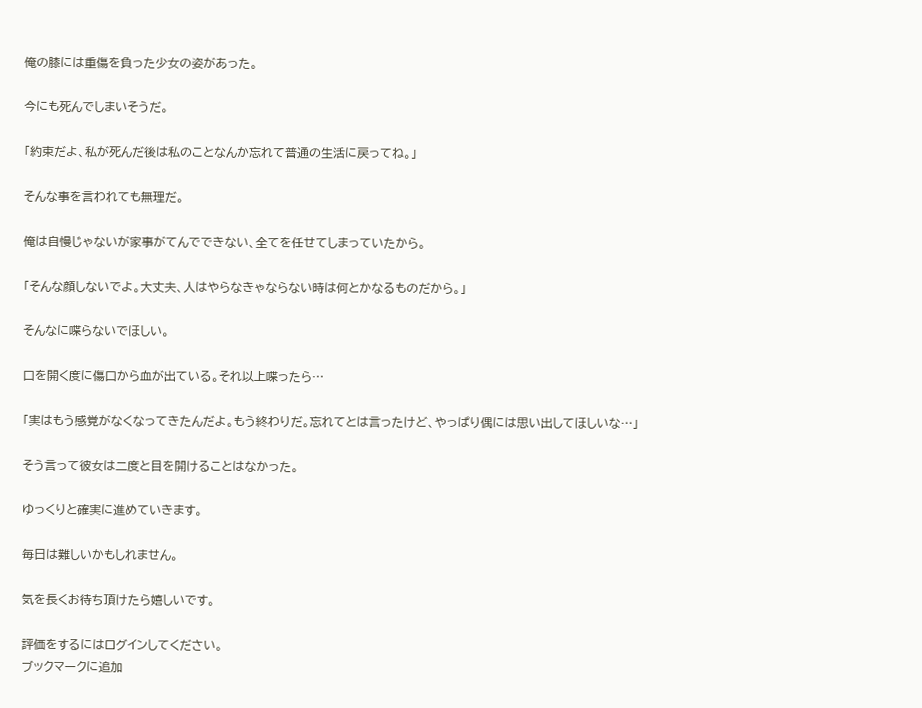俺の膝には重傷を負った少女の姿があった。

今にも死んでしまいそうだ。

「約束だよ、私が死んだ後は私のことなんか忘れて普通の生活に戻ってね。」

そんな事を言われても無理だ。

俺は自慢じゃないが家事がてんでできない、全てを任せてしまっていたから。

「そんな顔しないでよ。大丈夫、人はやらなきゃならない時は何とかなるものだから。」

そんなに喋らないでほしい。

口を開く度に傷口から血が出ている。それ以上喋ったら…

「実はもう感覚がなくなってきたんだよ。もう終わりだ。忘れてとは言ったけど、やっぱり偶には思い出してほしいな…」

そう言って彼女は二度と目を開けることはなかった。

ゆっくりと確実に進めていきます。

毎日は難しいかもしれません。

気を長くお待ち頂けたら嬉しいです。

評価をするにはログインしてください。
ブックマークに追加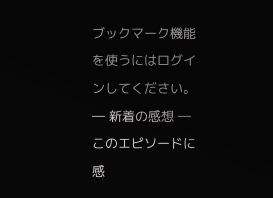ブックマーク機能を使うにはログインしてください。
― 新着の感想 ―
このエピソードに感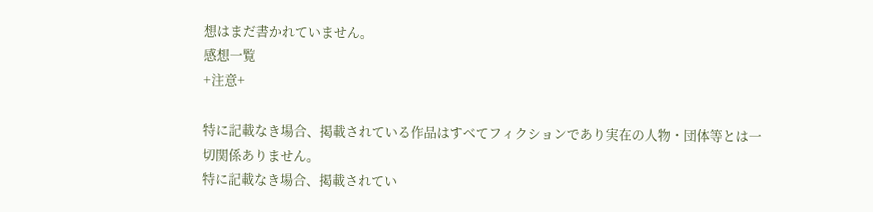想はまだ書かれていません。
感想一覧
+注意+

特に記載なき場合、掲載されている作品はすべてフィクションであり実在の人物・団体等とは一切関係ありません。
特に記載なき場合、掲載されてい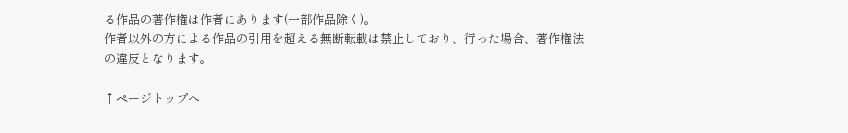る作品の著作権は作者にあります(一部作品除く)。
作者以外の方による作品の引用を超える無断転載は禁止しており、行った場合、著作権法の違反となります。

↑ページトップへ